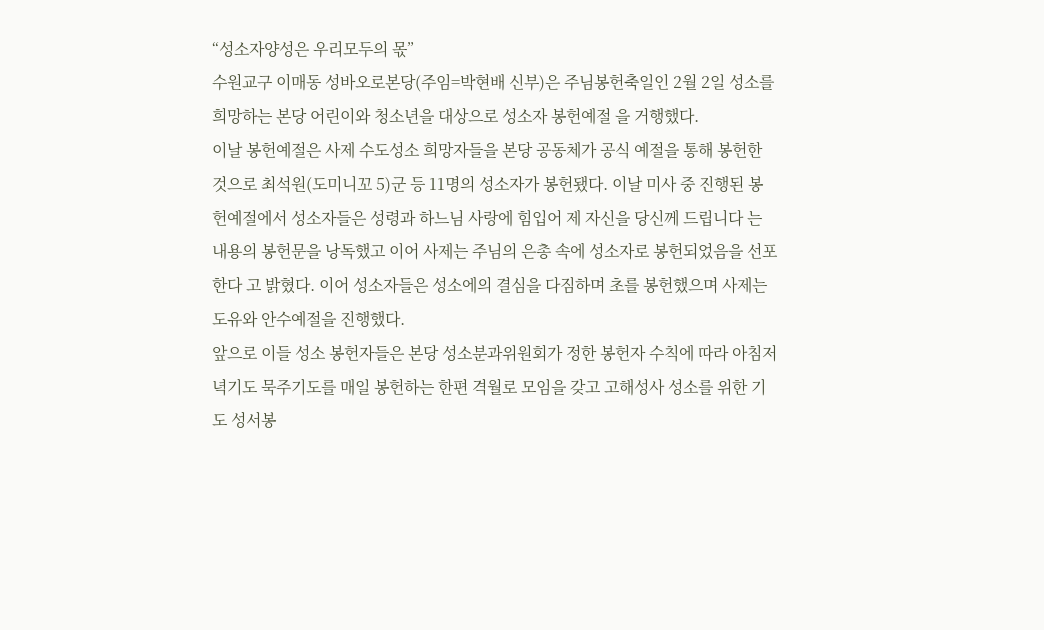“성소자양성은 우리모두의 몫”
수원교구 이매동 성바오로본당(주임=박현배 신부)은 주님봉헌축일인 2월 2일 성소를 희망하는 본당 어린이와 청소년을 대상으로 성소자 봉헌예절 을 거행했다.
이날 봉헌예절은 사제 수도성소 희망자들을 본당 공동체가 공식 예절을 통해 봉헌한 것으로 최석원(도미니꼬 5)군 등 11명의 성소자가 봉헌됐다. 이날 미사 중 진행된 봉헌예절에서 성소자들은 성령과 하느님 사랑에 힘입어 제 자신을 당신께 드립니다 는 내용의 봉헌문을 낭독했고 이어 사제는 주님의 은총 속에 성소자로 봉헌되었음을 선포한다 고 밝혔다. 이어 성소자들은 성소에의 결심을 다짐하며 초를 봉헌했으며 사제는 도유와 안수예절을 진행했다.
앞으로 이들 성소 봉헌자들은 본당 성소분과위원회가 정한 봉헌자 수칙에 따라 아침저녁기도 묵주기도를 매일 봉헌하는 한편 격월로 모임을 갖고 고해성사 성소를 위한 기도 성서봉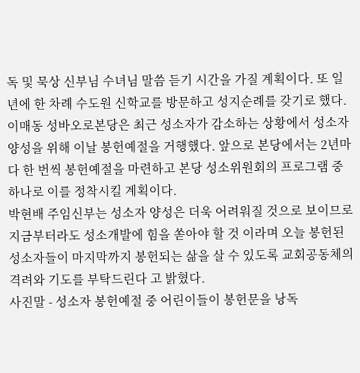독 및 묵상 신부님 수녀님 말씀 듣기 시간을 가질 계획이다. 또 일년에 한 차례 수도원 신학교를 방문하고 성지순례를 갖기로 했다.
이매동 성바오로본당은 최근 성소자가 감소하는 상황에서 성소자 양성을 위해 이날 봉헌예절을 거행했다. 앞으로 본당에서는 2년마다 한 번씩 봉헌예절을 마련하고 본당 성소위원회의 프로그램 중 하나로 이를 정착시킬 계획이다.
박현배 주임신부는 성소자 양성은 더욱 어려워질 것으로 보이므로 지금부터라도 성소개발에 힘을 쏟아야 할 것 이라며 오늘 봉헌된 성소자들이 마지막까지 봉헌되는 삶을 살 수 있도록 교회공동체의 격려와 기도를 부탁드린다 고 밝혔다.
사진말 - 성소자 봉헌예절 중 어린이들이 봉헌문을 낭독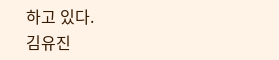하고 있다.
김유진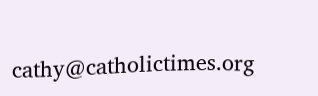cathy@catholictimes.org